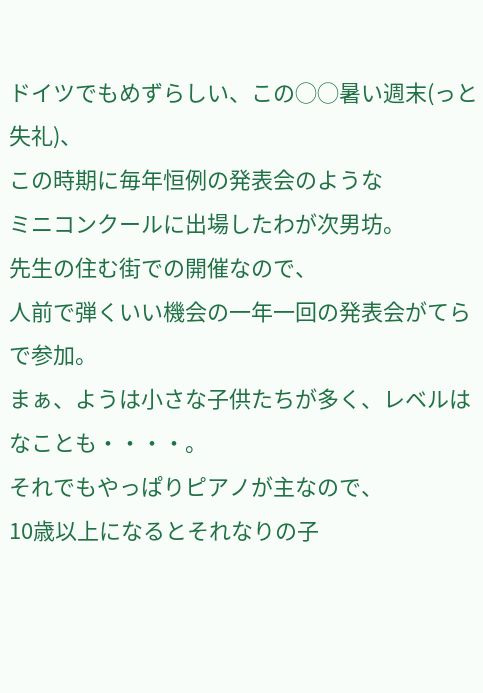ドイツでもめずらしい、この◯◯暑い週末(っと失礼)、
この時期に毎年恒例の発表会のような
ミニコンクールに出場したわが次男坊。
先生の住む街での開催なので、
人前で弾くいい機会の一年一回の発表会がてらで参加。
まぁ、ようは小さな子供たちが多く、レベルは
なことも・・・・。
それでもやっぱりピアノが主なので、
10歳以上になるとそれなりの子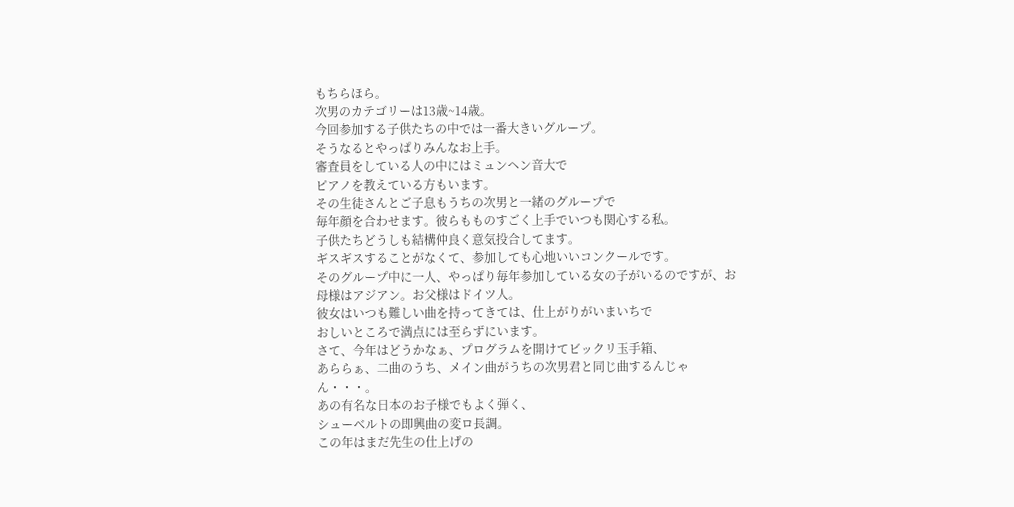もちらほら。
次男のカテゴリーは13歳~14歳。
今回参加する子供たちの中では一番大きいグループ。
そうなるとやっぱりみんなお上手。
審査員をしている人の中にはミュンヘン音大で
ピアノを教えている方もいます。
その生徒さんとご子息もうちの次男と一緒のグループで
毎年顔を合わせます。彼らもものすごく上手でいつも関心する私。
子供たちどうしも結構仲良く意気投合してます。
ギスギスすることがなくて、参加しても心地いいコンクールです。
そのグループ中に一人、やっぱり毎年参加している女の子がいるのですが、お母様はアジアン。お父様はドイツ人。
彼女はいつも難しい曲を持ってきては、仕上がりがいまいちで
おしいところで満点には至らずにいます。
さて、今年はどうかなぁ、プログラムを開けてビックリ玉手箱、
あららぁ、二曲のうち、メイン曲がうちの次男君と同じ曲するんじゃん・・・。
あの有名な日本のお子様でもよく弾く、
シューベルトの即興曲の変ロ長調。
この年はまだ先生の仕上げの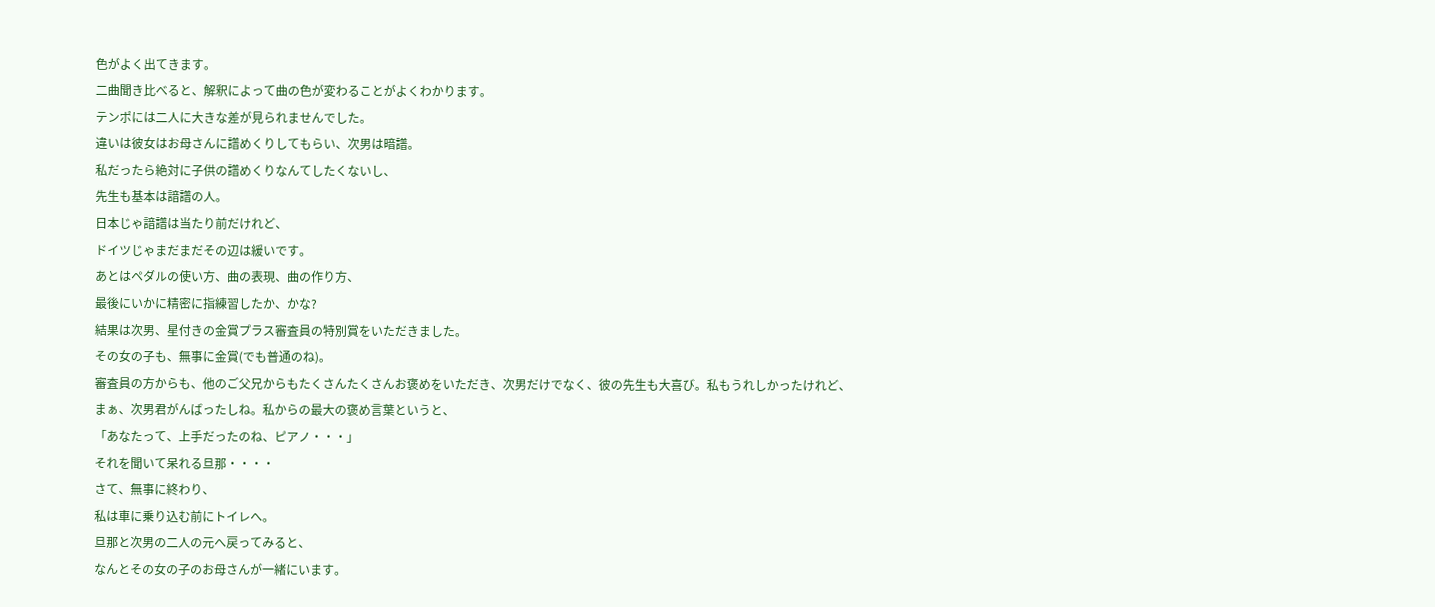色がよく出てきます。
二曲聞き比べると、解釈によって曲の色が変わることがよくわかります。
テンポには二人に大きな差が見られませんでした。
違いは彼女はお母さんに譜めくりしてもらい、次男は暗譜。
私だったら絶対に子供の譜めくりなんてしたくないし、
先生も基本は諳譜の人。
日本じゃ諳譜は当たり前だけれど、
ドイツじゃまだまだその辺は緩いです。
あとはペダルの使い方、曲の表現、曲の作り方、
最後にいかに精密に指練習したか、かな?
結果は次男、星付きの金賞プラス審査員の特別賞をいただきました。
その女の子も、無事に金賞(でも普通のね)。
審査員の方からも、他のご父兄からもたくさんたくさんお褒めをいただき、次男だけでなく、彼の先生も大喜び。私もうれしかったけれど、まぁ、次男君がんばったしね。私からの最大の褒め言葉というと、
「あなたって、上手だったのね、ピアノ・・・」
それを聞いて呆れる旦那・・・・
さて、無事に終わり、
私は車に乗り込む前にトイレへ。
旦那と次男の二人の元へ戻ってみると、
なんとその女の子のお母さんが一緒にいます。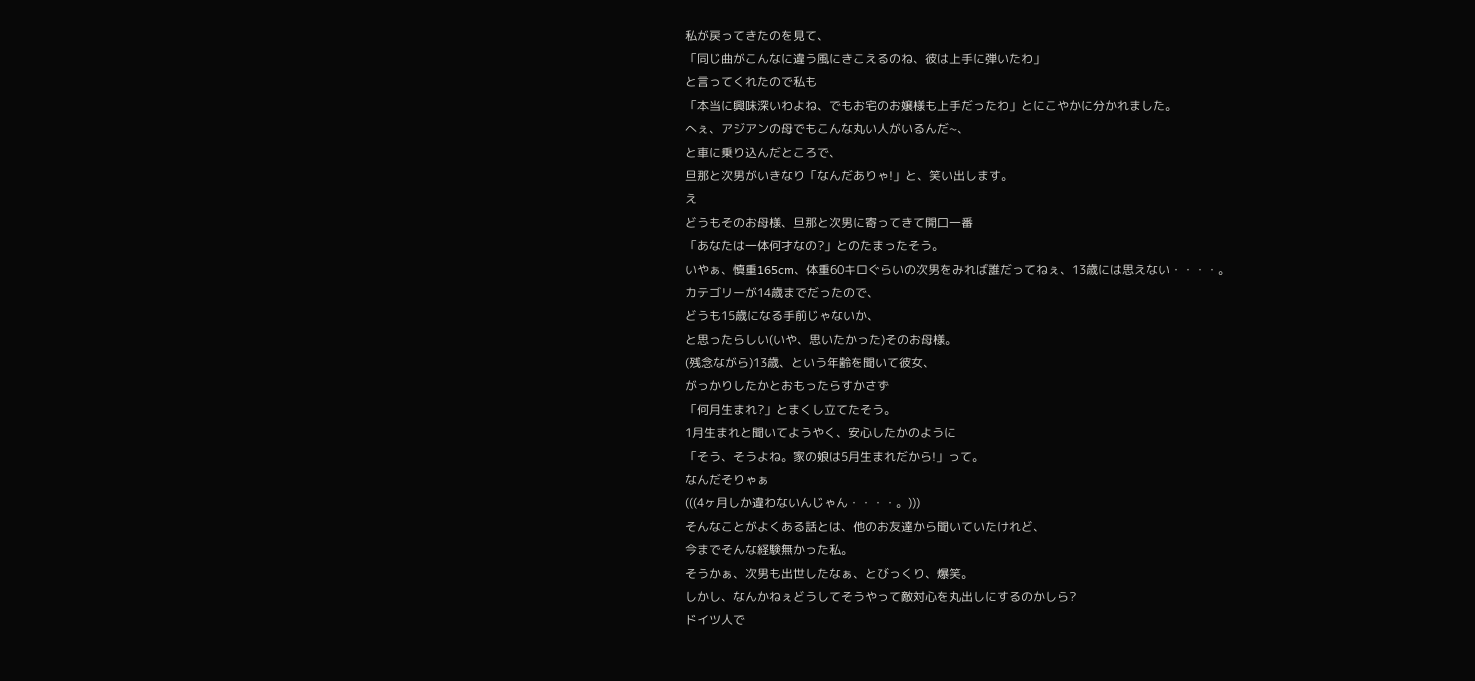私が戻ってきたのを見て、
「同じ曲がこんなに違う風にきこえるのね、彼は上手に弾いたわ」
と言ってくれたので私も
「本当に興味深いわよね、でもお宅のお嬢様も上手だったわ」とにこやかに分かれました。
へぇ、アジアンの母でもこんな丸い人がいるんだ~、
と車に乗り込んだところで、
旦那と次男がいきなり「なんだありゃ!」と、笑い出します。
え
どうもそのお母様、旦那と次男に寄ってきて開口一番
「あなたは一体何才なの?」とのたまったそう。
いやぁ、慎重165cm、体重60キロぐらいの次男をみれば誰だってねぇ、13歳には思えない・・・・。
カテゴリーが14歳までだったので、
どうも15歳になる手前じゃないか、
と思ったらしい(いや、思いたかった)そのお母様。
(残念ながら)13歳、という年齢を聞いて彼女、
がっかりしたかとおもったらすかさず
「何月生まれ?」とまくし立てたそう。
1月生まれと聞いてようやく、安心したかのように
「そう、そうよね。家の娘は5月生まれだから!」って。
なんだそりゃぁ
(((4ヶ月しか違わないんじゃん・・・・。)))
そんなことがよくある話とは、他のお友達から聞いていたけれど、
今までそんな経験無かった私。
そうかぁ、次男も出世したなぁ、とびっくり、爆笑。
しかし、なんかねぇどうしてそうやって敵対心を丸出しにするのかしら?
ドイツ人で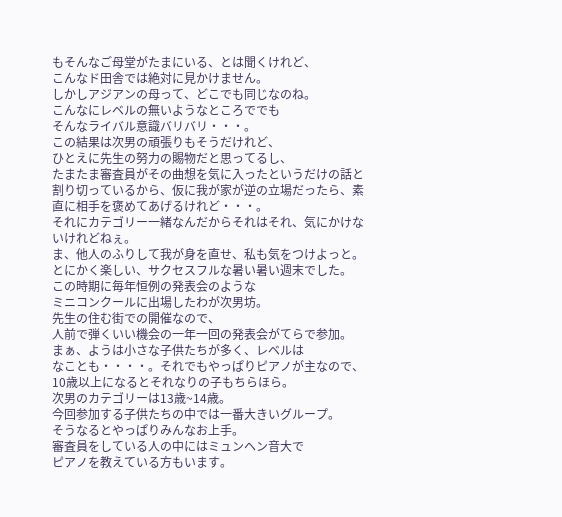もそんなご母堂がたまにいる、とは聞くけれど、
こんなド田舎では絶対に見かけません。
しかしアジアンの母って、どこでも同じなのね。
こんなにレベルの無いようなところででも
そんなライバル意識バリバリ・・・。
この結果は次男の頑張りもそうだけれど、
ひとえに先生の努力の賜物だと思ってるし、
たまたま審査員がその曲想を気に入ったというだけの話と割り切っているから、仮に我が家が逆の立場だったら、素直に相手を褒めてあげるけれど・・・。
それにカテゴリー一緒なんだからそれはそれ、気にかけないけれどねぇ。
ま、他人のふりして我が身を直せ、私も気をつけよっと。
とにかく楽しい、サクセスフルな暑い暑い週末でした。
この時期に毎年恒例の発表会のような
ミニコンクールに出場したわが次男坊。
先生の住む街での開催なので、
人前で弾くいい機会の一年一回の発表会がてらで参加。
まぁ、ようは小さな子供たちが多く、レベルは
なことも・・・・。それでもやっぱりピアノが主なので、
10歳以上になるとそれなりの子もちらほら。
次男のカテゴリーは13歳~14歳。
今回参加する子供たちの中では一番大きいグループ。
そうなるとやっぱりみんなお上手。
審査員をしている人の中にはミュンヘン音大で
ピアノを教えている方もいます。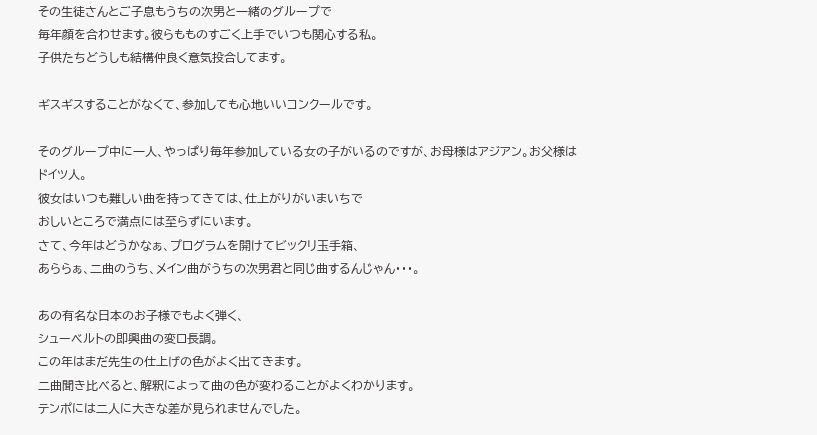その生徒さんとご子息もうちの次男と一緒のグループで
毎年顔を合わせます。彼らもものすごく上手でいつも関心する私。
子供たちどうしも結構仲良く意気投合してます。

ギスギスすることがなくて、参加しても心地いいコンクールです。

そのグループ中に一人、やっぱり毎年参加している女の子がいるのですが、お母様はアジアン。お父様はドイツ人。
彼女はいつも難しい曲を持ってきては、仕上がりがいまいちで
おしいところで満点には至らずにいます。
さて、今年はどうかなぁ、プログラムを開けてビックリ玉手箱、
あららぁ、二曲のうち、メイン曲がうちの次男君と同じ曲するんじゃん・・・。

あの有名な日本のお子様でもよく弾く、
シューベルトの即興曲の変ロ長調。
この年はまだ先生の仕上げの色がよく出てきます。
二曲聞き比べると、解釈によって曲の色が変わることがよくわかります。
テンポには二人に大きな差が見られませんでした。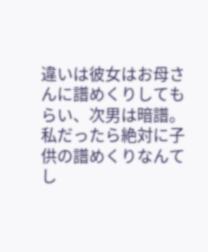違いは彼女はお母さんに譜めくりしてもらい、次男は暗譜。
私だったら絶対に子供の譜めくりなんてし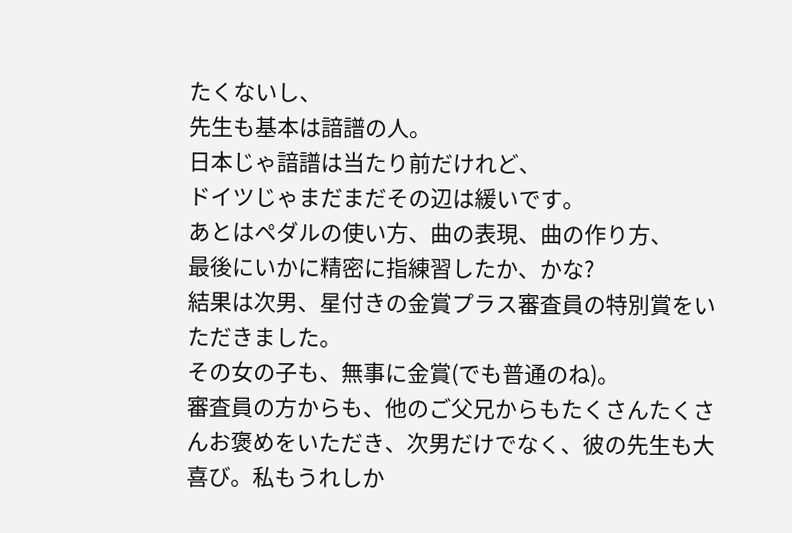たくないし、
先生も基本は諳譜の人。
日本じゃ諳譜は当たり前だけれど、
ドイツじゃまだまだその辺は緩いです。
あとはペダルの使い方、曲の表現、曲の作り方、
最後にいかに精密に指練習したか、かな?
結果は次男、星付きの金賞プラス審査員の特別賞をいただきました。
その女の子も、無事に金賞(でも普通のね)。
審査員の方からも、他のご父兄からもたくさんたくさんお褒めをいただき、次男だけでなく、彼の先生も大喜び。私もうれしか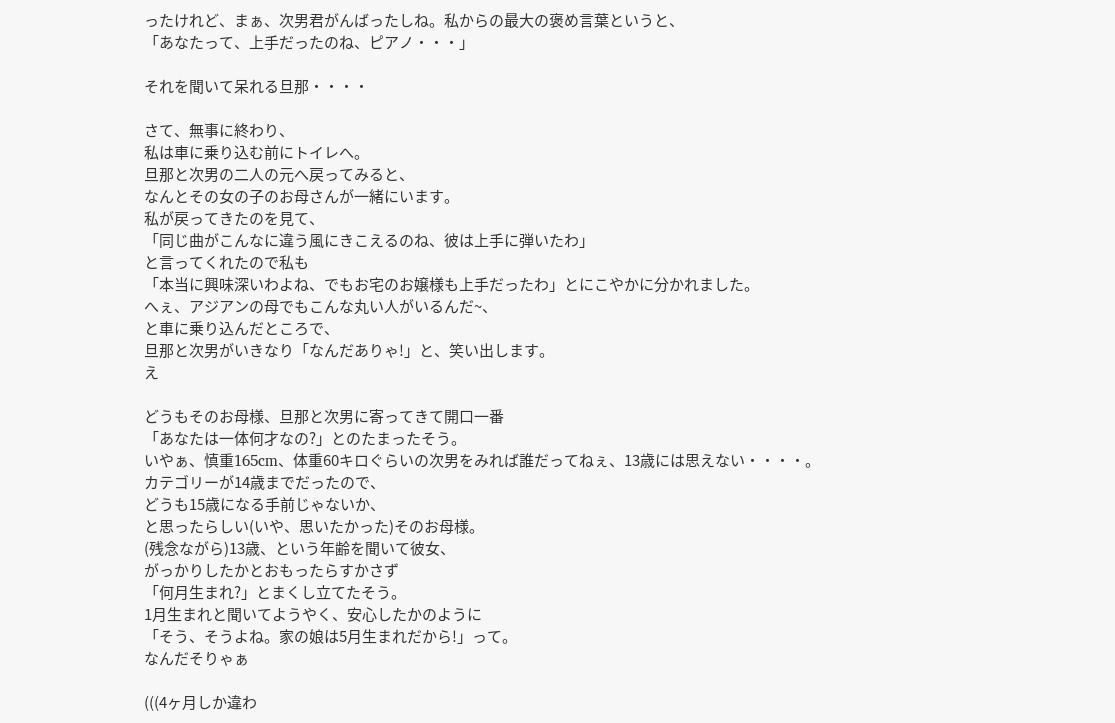ったけれど、まぁ、次男君がんばったしね。私からの最大の褒め言葉というと、
「あなたって、上手だったのね、ピアノ・・・」

それを聞いて呆れる旦那・・・・

さて、無事に終わり、
私は車に乗り込む前にトイレへ。
旦那と次男の二人の元へ戻ってみると、
なんとその女の子のお母さんが一緒にいます。
私が戻ってきたのを見て、
「同じ曲がこんなに違う風にきこえるのね、彼は上手に弾いたわ」
と言ってくれたので私も
「本当に興味深いわよね、でもお宅のお嬢様も上手だったわ」とにこやかに分かれました。
へぇ、アジアンの母でもこんな丸い人がいるんだ~、
と車に乗り込んだところで、
旦那と次男がいきなり「なんだありゃ!」と、笑い出します。
え

どうもそのお母様、旦那と次男に寄ってきて開口一番
「あなたは一体何才なの?」とのたまったそう。
いやぁ、慎重165cm、体重60キロぐらいの次男をみれば誰だってねぇ、13歳には思えない・・・・。
カテゴリーが14歳までだったので、
どうも15歳になる手前じゃないか、
と思ったらしい(いや、思いたかった)そのお母様。
(残念ながら)13歳、という年齢を聞いて彼女、
がっかりしたかとおもったらすかさず
「何月生まれ?」とまくし立てたそう。
1月生まれと聞いてようやく、安心したかのように
「そう、そうよね。家の娘は5月生まれだから!」って。
なんだそりゃぁ

(((4ヶ月しか違わ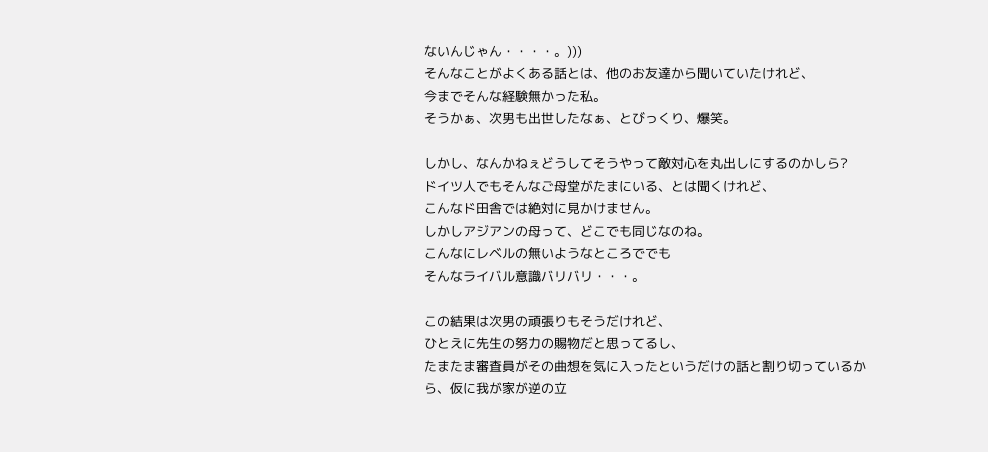ないんじゃん・・・・。)))
そんなことがよくある話とは、他のお友達から聞いていたけれど、
今までそんな経験無かった私。
そうかぁ、次男も出世したなぁ、とびっくり、爆笑。

しかし、なんかねぇどうしてそうやって敵対心を丸出しにするのかしら?
ドイツ人でもそんなご母堂がたまにいる、とは聞くけれど、
こんなド田舎では絶対に見かけません。
しかしアジアンの母って、どこでも同じなのね。
こんなにレベルの無いようなところででも
そんなライバル意識バリバリ・・・。

この結果は次男の頑張りもそうだけれど、
ひとえに先生の努力の賜物だと思ってるし、
たまたま審査員がその曲想を気に入ったというだけの話と割り切っているから、仮に我が家が逆の立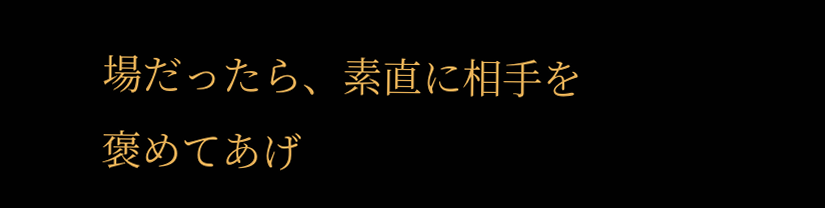場だったら、素直に相手を褒めてあげ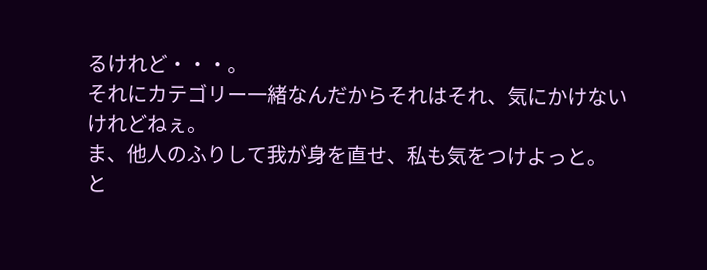るけれど・・・。
それにカテゴリー一緒なんだからそれはそれ、気にかけないけれどねぇ。
ま、他人のふりして我が身を直せ、私も気をつけよっと。
と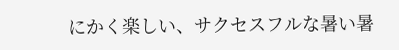にかく楽しい、サクセスフルな暑い暑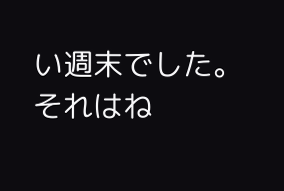い週末でした。
それはね